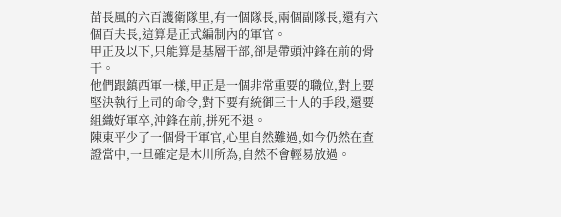苗長風的六百護衛隊里,有一個隊長,兩個副隊長,還有六個百夫長,這算是正式編制內的軍官。
甲正及以下,只能算是基層干部,卻是帶頭沖鋒在前的骨干。
他們跟鎮西軍一樣,甲正是一個非常重要的職位,對上要堅決執行上司的命令,對下要有統御三十人的手段,還要組織好軍卒,沖鋒在前,拼死不退。
陳東平少了一個骨干軍官,心里自然難過,如今仍然在查證當中,一旦確定是木川所為,自然不會輕易放過。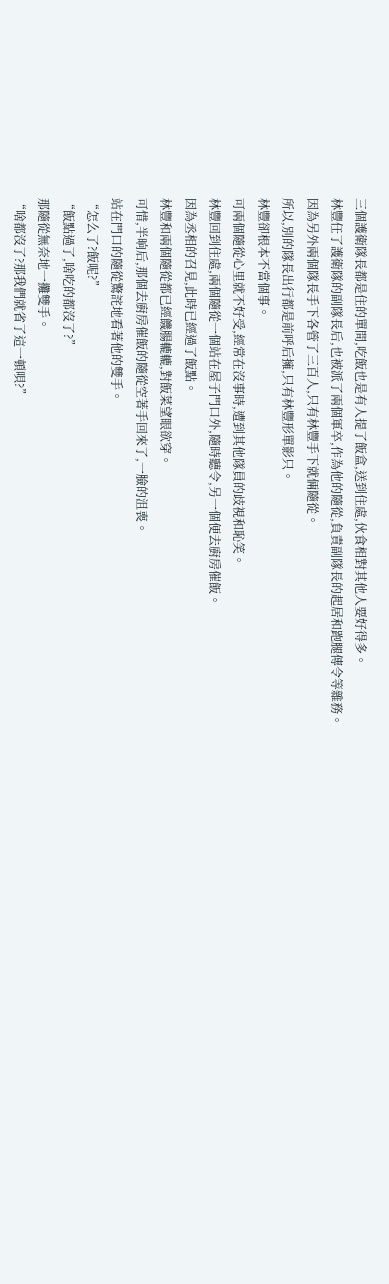三個護衛隊長都是住的單間,吃飯也是有人提了飯盒,送到住處,伙食相對其他人要好得多。
林豐任了護衛隊的副隊長后,也被派了兩個軍卒,作為他的隨從,負責副隊長的起居和跑腿傳令等雜務。
因為另外兩個隊長手下各管了三百人,只有林豐手下就倆隨從。
所以,別的隊長出行都是前呼后擁,只有林豐形單影只。
林豐卻根本不當個事。
可兩個隨從心里就不好受,經常在沒事時,遭到其他隊員的歧視和恥笑。
林豐回到住處,兩個隨從一個站在屋子門口外,隨時聽令,另一個便去廚房催飯。
因為丞相的召見,此時已經過了飯點。
林豐和兩個隨從都已經饑腸轆轆,對飯菜望眼欲穿。
可惜,半晌后,那個去廚房催飯的隨從空著手回來了,一臉的沮喪。
站在門口的隨從驚詫地看著他的雙手。
“怎么了?飯呢?”
“飯點過了,啥吃的都沒了?”
那隨從無奈地一攤雙手。
“啥都沒了?那我們就省了這一頓唄?”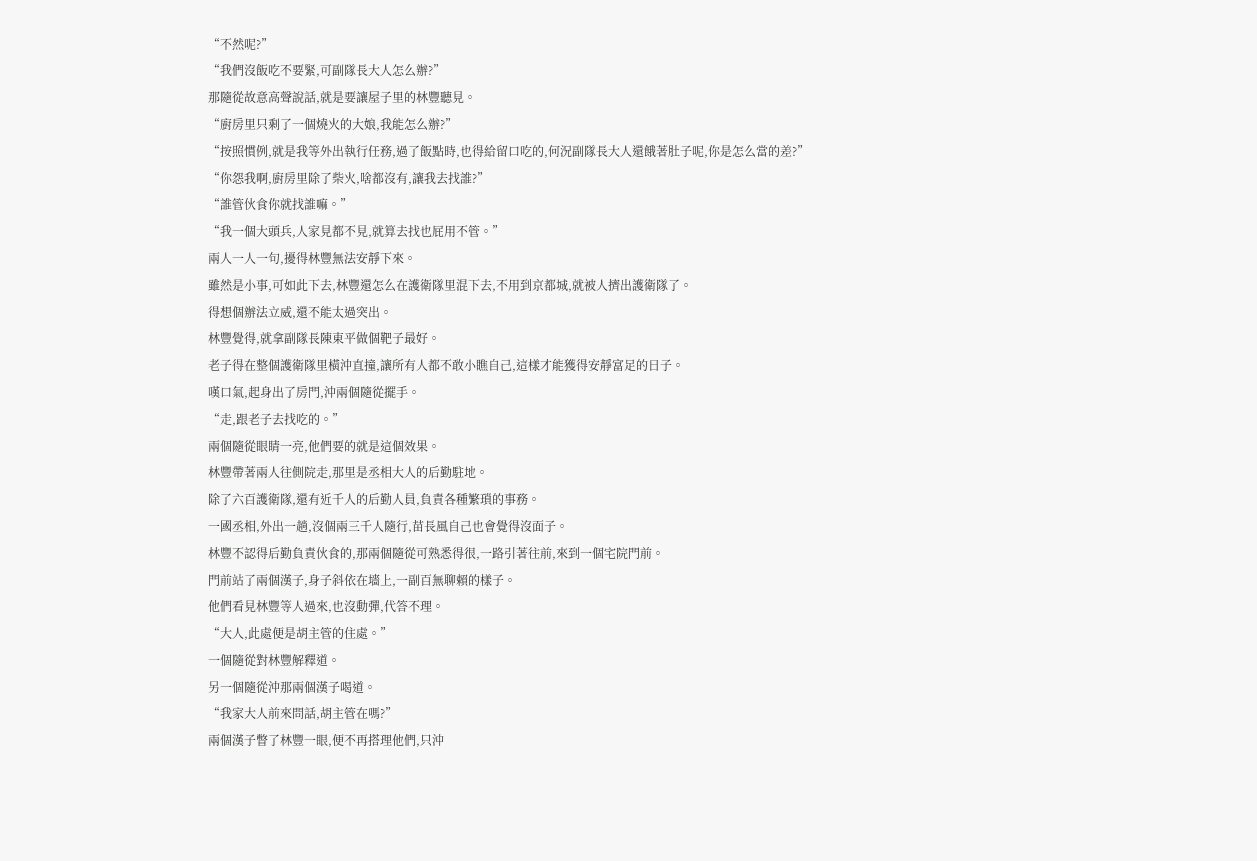“不然呢?”
“我們沒飯吃不要緊,可副隊長大人怎么辦?”
那隨從故意高聲說話,就是要讓屋子里的林豐聽見。
“廚房里只剩了一個燒火的大娘,我能怎么辦?”
“按照慣例,就是我等外出執行任務,過了飯點時,也得給留口吃的,何況副隊長大人還餓著肚子呢,你是怎么當的差?”
“你怨我啊,廚房里除了柴火,啥都沒有,讓我去找誰?”
“誰管伙食你就找誰嘛。”
“我一個大頭兵,人家見都不見,就算去找也屁用不管。”
兩人一人一句,擾得林豐無法安靜下來。
雖然是小事,可如此下去,林豐還怎么在護衛隊里混下去,不用到京都城,就被人擠出護衛隊了。
得想個辦法立威,還不能太過突出。
林豐覺得,就拿副隊長陳東平做個靶子最好。
老子得在整個護衛隊里橫沖直撞,讓所有人都不敢小瞧自己,這樣才能獲得安靜富足的日子。
嘆口氣,起身出了房門,沖兩個隨從擺手。
“走,跟老子去找吃的。”
兩個隨從眼睛一亮,他們要的就是這個效果。
林豐帶著兩人往側院走,那里是丞相大人的后勤駐地。
除了六百護衛隊,還有近千人的后勤人員,負責各種繁瑣的事務。
一國丞相,外出一趟,沒個兩三千人隨行,苗長風自己也會覺得沒面子。
林豐不認得后勤負責伙食的,那兩個隨從可熟悉得很,一路引著往前,來到一個宅院門前。
門前站了兩個漢子,身子斜依在墻上,一副百無聊賴的樣子。
他們看見林豐等人過來,也沒動彈,代答不理。
“大人,此處便是胡主管的住處。”
一個隨從對林豐解釋道。
另一個隨從沖那兩個漢子喝道。
“我家大人前來問話,胡主管在嗎?”
兩個漢子瞥了林豐一眼,便不再搭理他們,只沖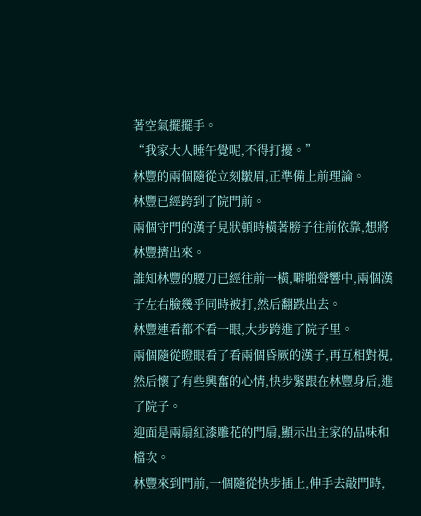著空氣擺擺手。
“我家大人睡午覺呢,不得打擾。”
林豐的兩個隨從立刻皺眉,正準備上前理論。
林豐已經跨到了院門前。
兩個守門的漢子見狀頓時橫著膀子往前依靠,想將林豐擠出來。
誰知林豐的腰刀已經往前一橫,噼啪聲響中,兩個漢子左右臉幾乎同時被打,然后翻跌出去。
林豐連看都不看一眼,大步跨進了院子里。
兩個隨從瞪眼看了看兩個昏厥的漢子,再互相對視,然后懷了有些興奮的心情,快步緊跟在林豐身后,進了院子。
迎面是兩扇紅漆雕花的門扇,顯示出主家的品味和檔次。
林豐來到門前,一個隨從快步插上,伸手去敲門時,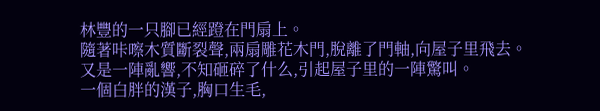林豐的一只腳已經蹬在門扇上。
隨著咔嚓木質斷裂聲,兩扇雕花木門,脫離了門軸,向屋子里飛去。
又是一陣亂響,不知砸碎了什么,引起屋子里的一陣驚叫。
一個白胖的漢子,胸口生毛,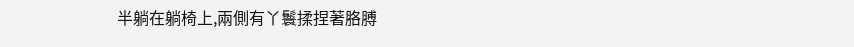半躺在躺椅上,兩側有丫鬟揉捏著胳膊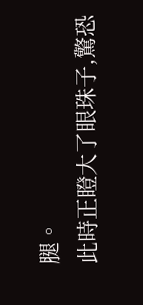腿。
此時正瞪大了眼珠子,驚恐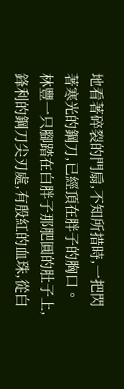地看著碎裂的門扇,不知所措時,一把閃著寒光的鋼刀,已經頂在胖子的胸口。
林豐一只腳踏在白胖子那肥圓的肚子上,鋒利的鋼刀尖刃處,有殷紅的血珠,從白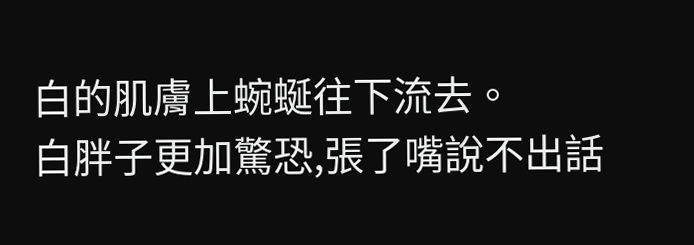白的肌膚上蜿蜒往下流去。
白胖子更加驚恐,張了嘴說不出話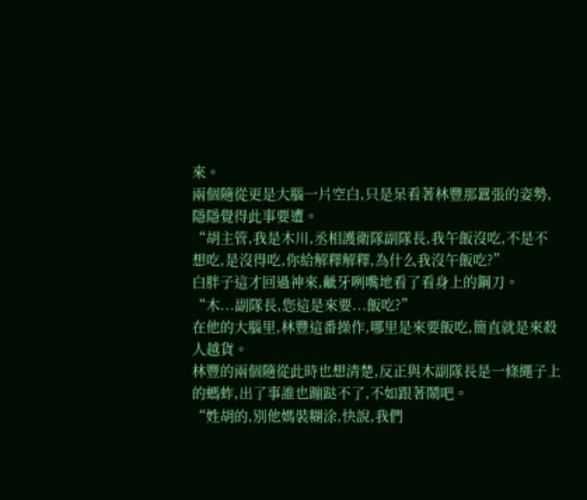來。
兩個隨從更是大腦一片空白,只是呆看著林豐那囂張的姿勢,隱隱覺得此事要遭。
“胡主管,我是木川,丞相護衛隊副隊長,我午飯沒吃,不是不想吃,是沒得吃,你給解釋解釋,為什么我沒午飯吃?”
白胖子這才回過神來,齜牙咧嘴地看了看身上的鋼刀。
“木...副隊長,您這是來要...飯吃?”
在他的大腦里,林豐這番操作,哪里是來要飯吃,簡直就是來殺人越貨。
林豐的兩個隨從此時也想清楚,反正與木副隊長是一條繩子上的螞蚱,出了事誰也蹦跶不了,不如跟著鬧吧。
“姓胡的,別他媽裝糊涂,快說,我們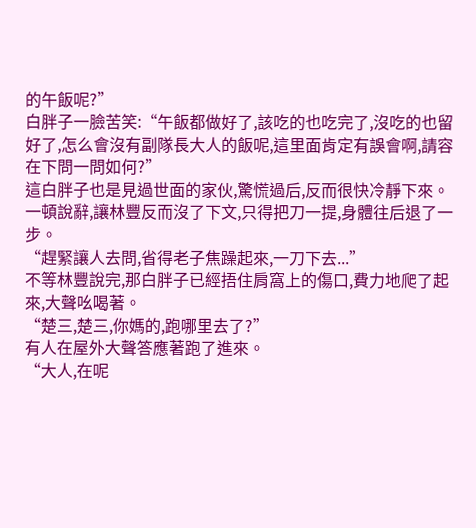的午飯呢?”
白胖子一臉苦笑:“午飯都做好了,該吃的也吃完了,沒吃的也留好了,怎么會沒有副隊長大人的飯呢,這里面肯定有誤會啊,請容在下問一問如何?”
這白胖子也是見過世面的家伙,驚慌過后,反而很快冷靜下來。
一頓說辭,讓林豐反而沒了下文,只得把刀一提,身體往后退了一步。
“趕緊讓人去問,省得老子焦躁起來,一刀下去...”
不等林豐說完,那白胖子已經捂住肩窩上的傷口,費力地爬了起來,大聲吆喝著。
“楚三,楚三,你媽的,跑哪里去了?”
有人在屋外大聲答應著跑了進來。
“大人,在呢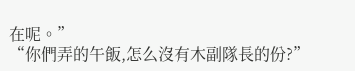在呢。”
“你們弄的午飯,怎么沒有木副隊長的份?”